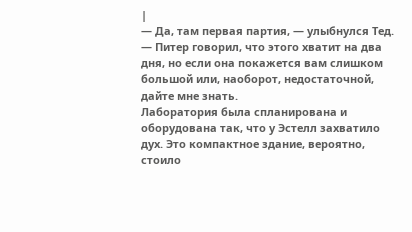|
— Да, там первая партия, — улыбнулся Тед. — Питер говорил, что этого хватит на два дня, но если она покажется вам слишком большой или, наоборот, недостаточной, дайте мне знать.
Лаборатория была спланирована и оборудована так, что у Эстелл захватило дух. Это компактное здание, вероятно, стоило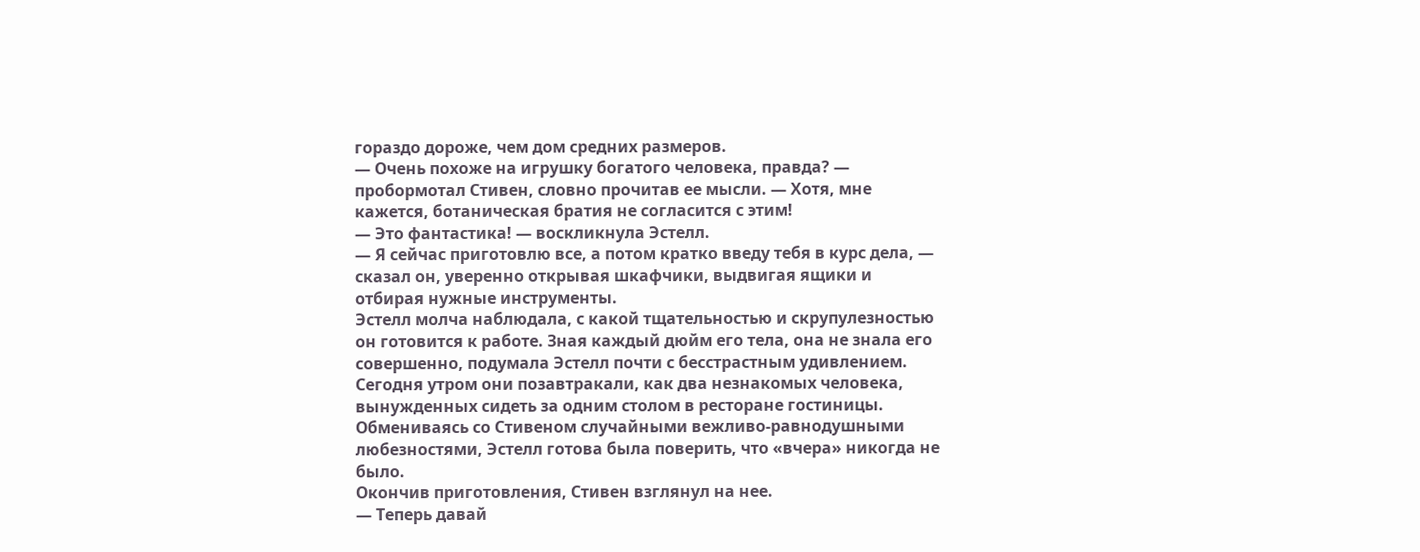гораздо дороже, чем дом средних размеров.
— Очень похоже на игрушку богатого человека, правда? — пробормотал Стивен, словно прочитав ее мысли. — Хотя, мне кажется, ботаническая братия не согласится с этим!
— Это фантастика! — воскликнула Эстелл.
— Я сейчас приготовлю все, а потом кратко введу тебя в курс дела, — сказал он, уверенно открывая шкафчики, выдвигая ящики и отбирая нужные инструменты.
Эстелл молча наблюдала, с какой тщательностью и скрупулезностью он готовится к работе. Зная каждый дюйм его тела, она не знала его совершенно, подумала Эстелл почти с бесстрастным удивлением.
Сегодня утром они позавтракали, как два незнакомых человека, вынужденных сидеть за одним столом в ресторане гостиницы. Обмениваясь со Стивеном случайными вежливо-равнодушными любезностями, Эстелл готова была поверить, что «вчера» никогда не было.
Окончив приготовления, Стивен взглянул на нее.
— Теперь давай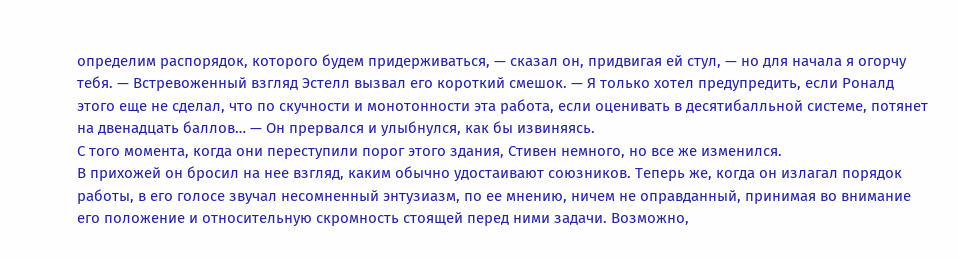определим распорядок, которого будем придерживаться, — сказал он, придвигая ей стул, — но для начала я огорчу тебя. — Встревоженный взгляд Эстелл вызвал его короткий смешок. — Я только хотел предупредить, если Роналд этого еще не сделал, что по скучности и монотонности эта работа, если оценивать в десятибалльной системе, потянет на двенадцать баллов… — Он прервался и улыбнулся, как бы извиняясь.
С того момента, когда они переступили порог этого здания, Стивен немного, но все же изменился.
В прихожей он бросил на нее взгляд, каким обычно удостаивают союзников. Теперь же, когда он излагал порядок работы, в его голосе звучал несомненный энтузиазм, по ее мнению, ничем не оправданный, принимая во внимание его положение и относительную скромность стоящей перед ними задачи. Возможно,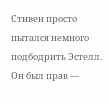Стивен просто пытался немного подбодрить Эстелл.
Он был прав —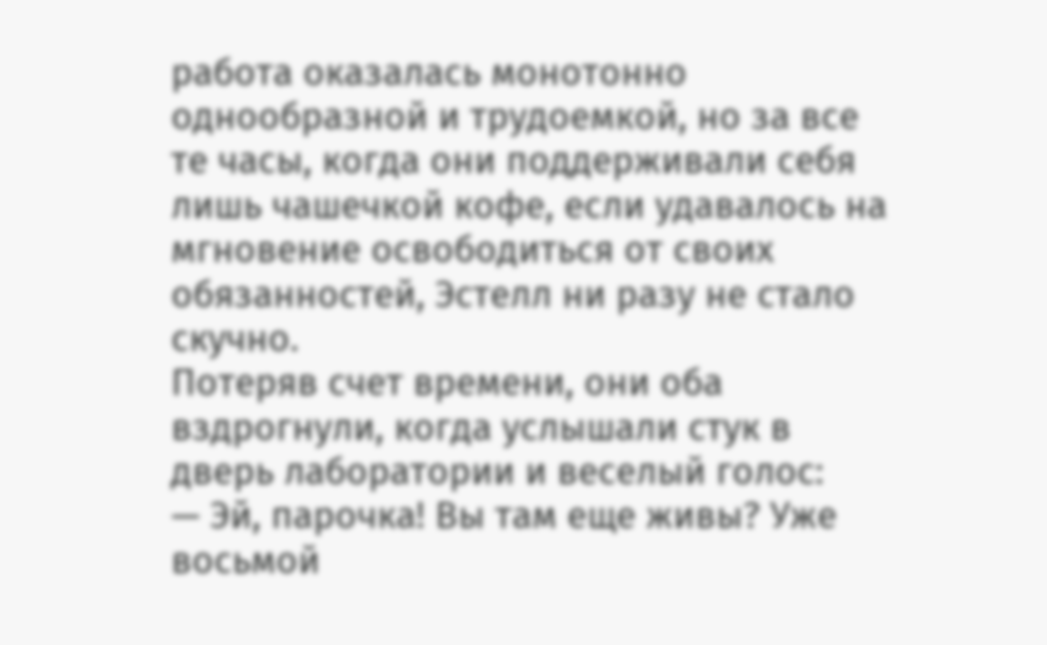работа оказалась монотонно однообразной и трудоемкой, но за все те часы, когда они поддерживали себя лишь чашечкой кофе, если удавалось на мгновение освободиться от своих обязанностей, Эстелл ни разу не стало скучно.
Потеряв счет времени, они оба вздрогнули, когда услышали стук в дверь лаборатории и веселый голос:
— Эй, парочка! Вы там еще живы? Уже восьмой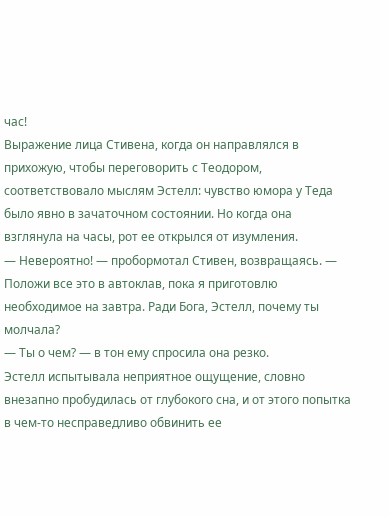час!
Выражение лица Стивена, когда он направлялся в прихожую, чтобы переговорить с Теодором, соответствовало мыслям Эстелл: чувство юмора у Теда было явно в зачаточном состоянии. Но когда она взглянула на часы, рот ее открылся от изумления.
— Невероятно! — пробормотал Стивен, возвращаясь. — Положи все это в автоклав, пока я приготовлю необходимое на завтра. Ради Бога, Эстелл, почему ты молчала?
— Ты о чем? — в тон ему спросила она резко.
Эстелл испытывала неприятное ощущение, словно внезапно пробудилась от глубокого сна, и от этого попытка в чем-то несправедливо обвинить ее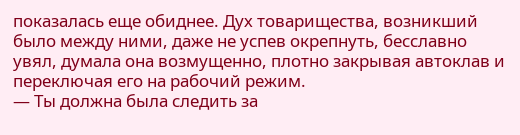показалась еще обиднее. Дух товарищества, возникший было между ними, даже не успев окрепнуть, бесславно увял, думала она возмущенно, плотно закрывая автоклав и переключая его на рабочий режим.
— Ты должна была следить за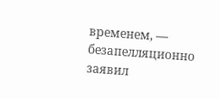временем, — безапелляционно заявил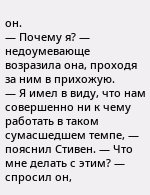он.
— Почему я? — недоумевающе возразила она, проходя за ним в прихожую.
— Я имел в виду, что нам совершенно ни к чему работать в таком сумасшедшем темпе, — пояснил Стивен. — Что мне делать с этим? — спросил он,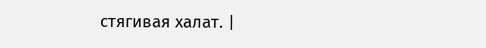стягивая халат. |